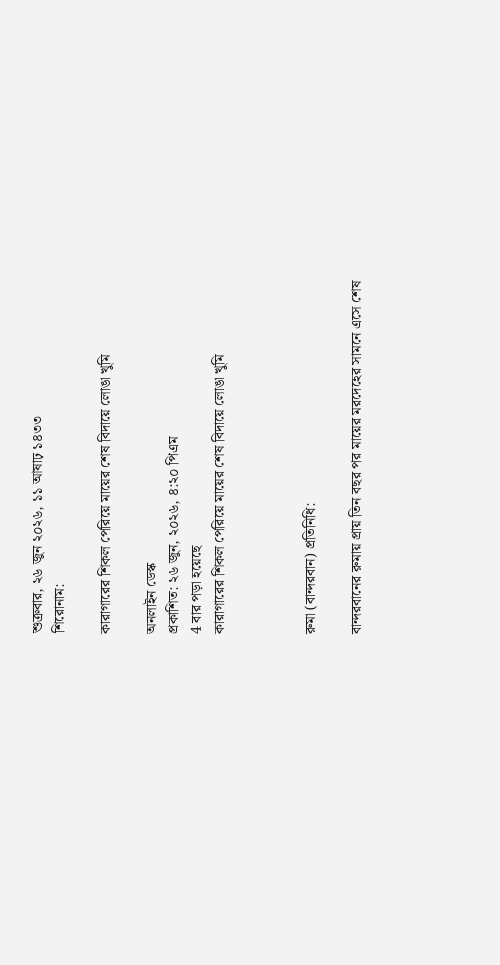শুক্রবার, ২৬ জুন ২০২৬, ১১ আষাঢ় ১৪৩৩
শিরোনাম:

কারাগারের শিকল পেরিয়ে মায়ের শেষ বিদায়ে লোঙা খুমি

অনলাইন ডেস্ক
প্রকাশিত: ২৬ জুন, ২০২৬, ৪:২০ পিএম
4 বার পড়া হয়েছে
কারাগারের শিকল পেরিয়ে মায়ের শেষ বিদায়ে লোঙা খুমি



রুমা (বান্দরবান) প্রতিনিধি:

বান্দরবানের রুমায় প্রায় তিন বছর পর মায়ের মরদেহের সামনে এসে শেষ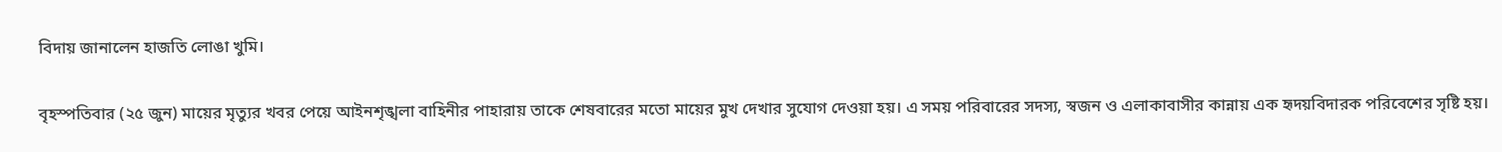বিদায় জানালেন হাজতি লোঙা খুমি।

বৃহস্পতিবার (২৫ জুন) মায়ের মৃত্যুর খবর পেয়ে আইনশৃঙ্খলা বাহিনীর পাহারায় তাকে শেষবারের মতো মায়ের মুখ দেখার সুযোগ দেওয়া হয়। এ সময় পরিবারের সদস্য, স্বজন ও এলাকাবাসীর কান্নায় এক হৃদয়বিদারক পরিবেশের সৃষ্টি হয়।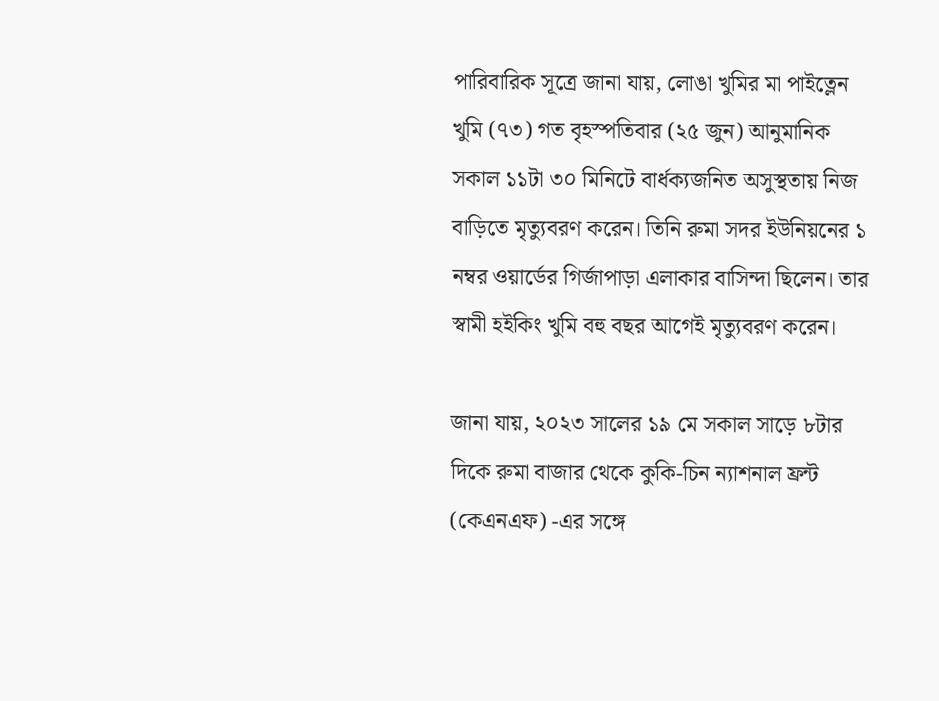পারিবারিক সূত্রে জানা যায়, লোঙা খুমির মা পাইত্লেন খুমি (৭৩) গত বৃহস্পতিবার (২৫ জুন) আনুমানিক সকাল ১১টা ৩০ মিনিটে বার্ধক্যজনিত অসুস্থতায় নিজ বাড়িতে মৃত্যুবরণ করেন। তিনি রুমা সদর ইউনিয়নের ১ নম্বর ওয়ার্ডের গির্জাপাড়া এলাকার বাসিন্দা ছিলেন। তার স্বামী হইকিং খুমি বহু বছর আগেই মৃত্যুবরণ করেন।

জানা যায়, ২০২৩ সালের ১৯ মে সকাল সাড়ে ৮টার দিকে রুমা বাজার থেকে কুকি-চিন ন্যাশনাল ফ্রন্ট (কেএনএফ) -এর সঙ্গে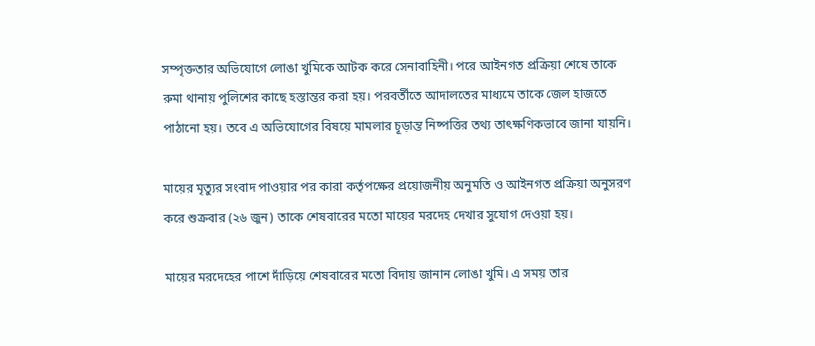সম্পৃক্ততার অভিযোগে লোঙা খুমিকে আটক করে সেনাবাহিনী। পরে আইনগত প্রক্রিয়া শেষে তাকে রুমা থানায় পুলিশের কাছে হস্তান্তর করা হয়। পরবর্তীতে আদালতের মাধ্যমে তাকে জেল হাজতে পাঠানো হয়। তবে এ অভিযোগের বিষয়ে মামলার চূড়ান্ত নিষ্পত্তির তথ্য তাৎক্ষণিকভাবে জানা যায়নি।

মায়ের মৃত্যুর সংবাদ পাওয়ার পর কারা কর্তৃপক্ষের প্রয়োজনীয় অনুমতি ও আইনগত প্রক্রিয়া অনুসরণ করে শুক্রবার (২৬ জুন) তাকে শেষবারের মতো মায়ের মরদেহ দেখার সুযোগ দেওয়া হয়।

মায়ের মরদেহের পাশে দাঁড়িয়ে শেষবারের মতো বিদায় জানান লোঙা খুমি। এ সময় তার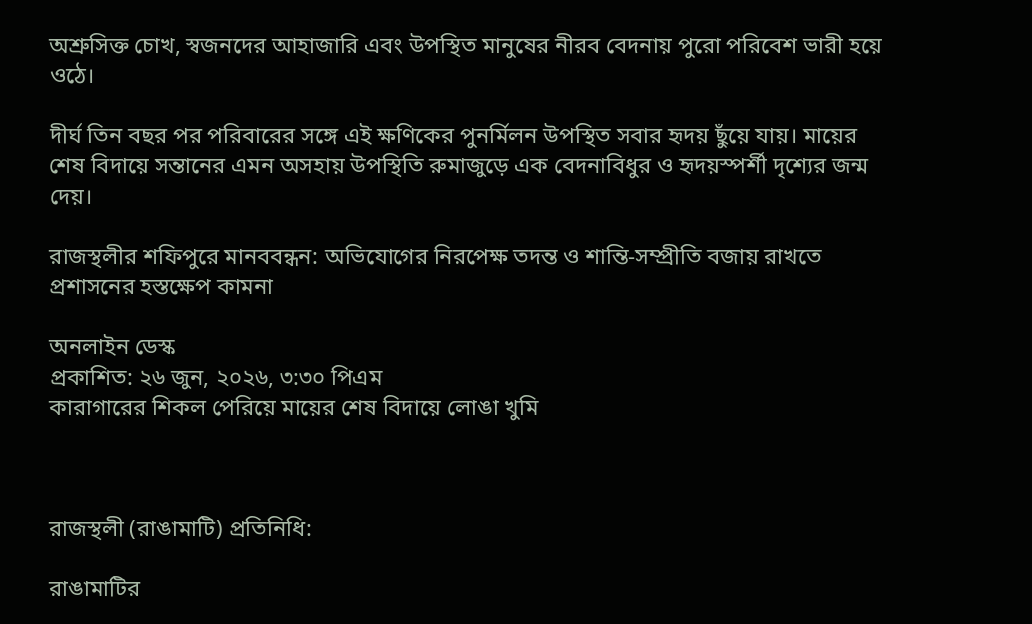অশ্রুসিক্ত চোখ, স্বজনদের আহাজারি এবং উপস্থিত মানুষের নীরব বেদনায় পুরো পরিবেশ ভারী হয়ে ওঠে।

দীর্ঘ তিন বছর পর পরিবারের সঙ্গে এই ক্ষণিকের পুনর্মিলন উপস্থিত সবার হৃদয় ছুঁয়ে যায়। মায়ের শেষ বিদায়ে সন্তানের এমন অসহায় উপস্থিতি রুমাজুড়ে এক বেদনাবিধুর ও হৃদয়স্পর্শী দৃশ্যের জন্ম দেয়।

রাজস্থলীর শফিপুরে মানববন্ধন: অভিযোগের নিরপেক্ষ তদন্ত ও শান্তি-সম্প্রীতি বজায় রাখতে প্রশাসনের হস্তক্ষেপ কামনা

অনলাইন ডেস্ক
প্রকাশিত: ২৬ জুন, ২০২৬, ৩:৩০ পিএম
কারাগারের শিকল পেরিয়ে মায়ের শেষ বিদায়ে লোঙা খুমি



রাজস্থলী (রাঙামাটি) প্রতিনিধি:

রাঙামাটির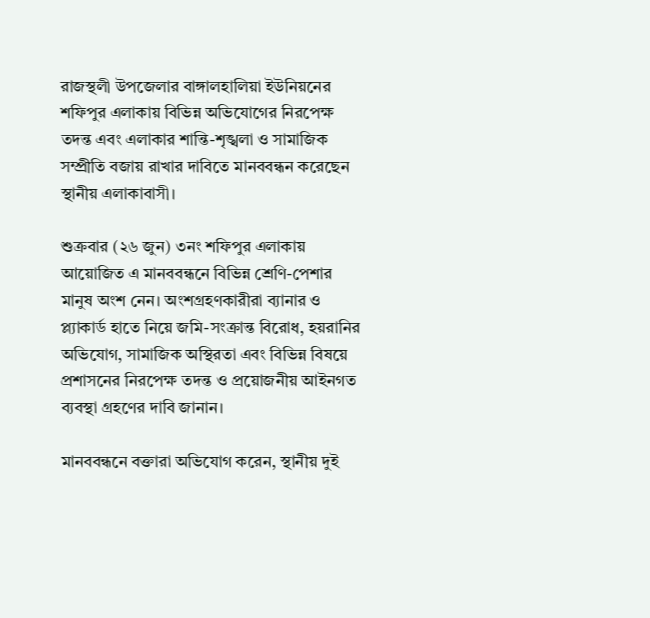রাজস্থলী উপজেলার বাঙ্গালহালিয়া ইউনিয়নের শফিপুর এলাকায় বিভিন্ন অভিযোগের নিরপেক্ষ তদন্ত এবং এলাকার শান্তি-শৃঙ্খলা ও সামাজিক সম্প্রীতি বজায় রাখার দাবিতে মানববন্ধন করেছেন স্থানীয় এলাকাবাসী।

শুক্রবার (২৬ জুন) ৩নং শফিপুর এলাকায় আয়োজিত এ মানববন্ধনে বিভিন্ন শ্রেণি-পেশার মানুষ অংশ নেন। অংশগ্রহণকারীরা ব্যানার ও প্ল্যাকার্ড হাতে নিয়ে জমি-সংক্রান্ত বিরোধ, হয়রানির অভিযোগ, সামাজিক অস্থিরতা এবং বিভিন্ন বিষয়ে প্রশাসনের নিরপেক্ষ তদন্ত ও প্রয়োজনীয় আইনগত ব্যবস্থা গ্রহণের দাবি জানান।

মানববন্ধনে বক্তারা অভিযোগ করেন, স্থানীয় দুই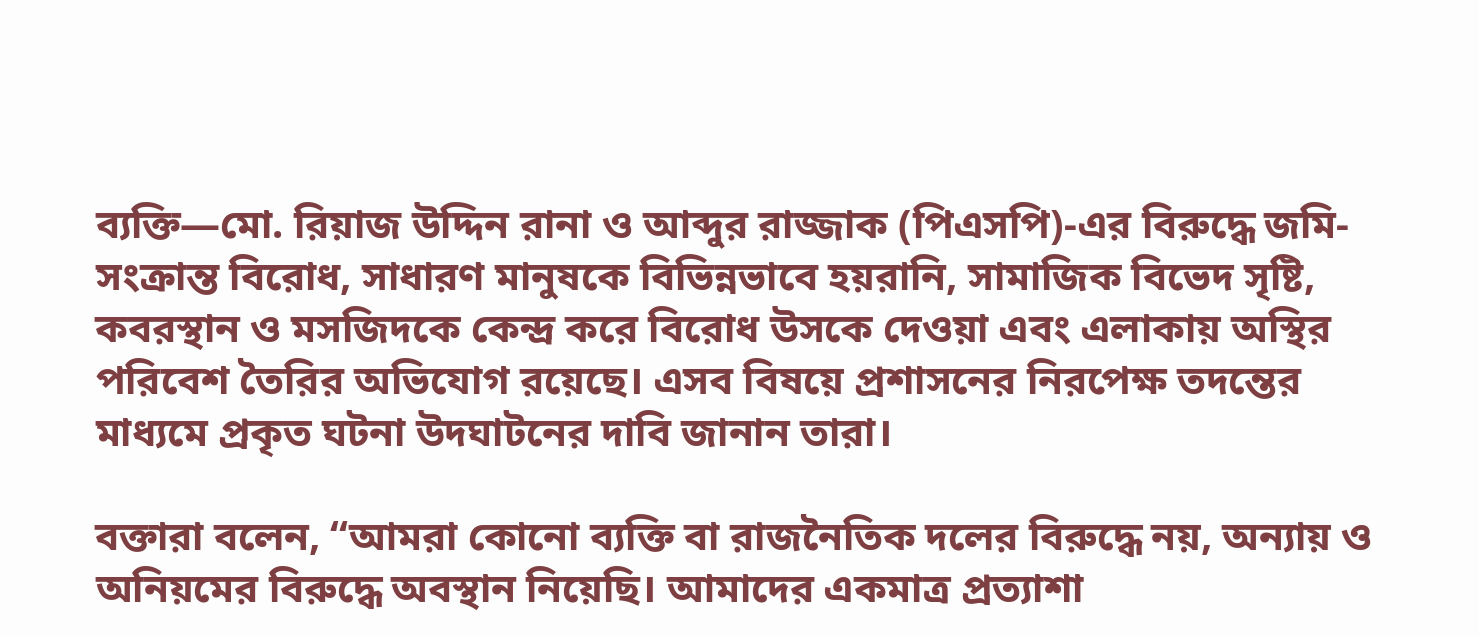ব্যক্তি—মো. রিয়াজ উদ্দিন রানা ও আব্দুর রাজ্জাক (পিএসপি)-এর বিরুদ্ধে জমি-সংক্রান্ত বিরোধ, সাধারণ মানুষকে বিভিন্নভাবে হয়রানি, সামাজিক বিভেদ সৃষ্টি, কবরস্থান ও মসজিদকে কেন্দ্র করে বিরোধ উসকে দেওয়া এবং এলাকায় অস্থির পরিবেশ তৈরির অভিযোগ রয়েছে। এসব বিষয়ে প্রশাসনের নিরপেক্ষ তদন্তের মাধ্যমে প্রকৃত ঘটনা উদঘাটনের দাবি জানান তারা।

বক্তারা বলেন, “আমরা কোনো ব্যক্তি বা রাজনৈতিক দলের বিরুদ্ধে নয়, অন্যায় ও অনিয়মের বিরুদ্ধে অবস্থান নিয়েছি। আমাদের একমাত্র প্রত্যাশা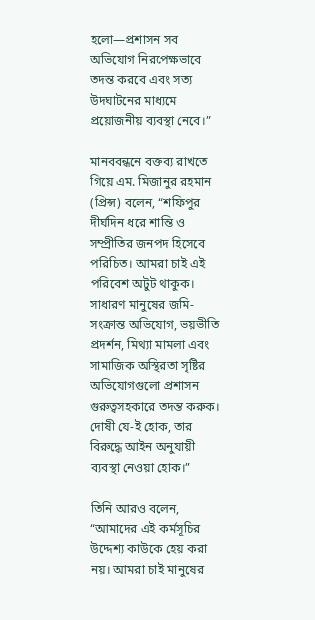হলো—প্রশাসন সব অভিযোগ নিরপেক্ষভাবে তদন্ত করবে এবং সত্য উদঘাটনের মাধ্যমে প্রয়োজনীয় ব্যবস্থা নেবে।”

মানববন্ধনে বক্তব্য রাখতে গিয়ে এম. মিজানুর রহমান (প্রিন্স) বলেন, “শফিপুর দীর্ঘদিন ধরে শান্তি ও সম্প্রীতির জনপদ হিসেবে পরিচিত। আমরা চাই এই পরিবেশ অটুট থাকুক। সাধারণ মানুষের জমি-সংক্রান্ত অভিযোগ, ভয়ভীতি প্রদর্শন, মিথ্যা মামলা এবং সামাজিক অস্থিরতা সৃষ্টির অভিযোগগুলো প্রশাসন গুরুত্বসহকারে তদন্ত করুক। দোষী যে-ই হোক, তার বিরুদ্ধে আইন অনুযায়ী ব্যবস্থা নেওয়া হোক।”

তিনি আরও বলেন, “আমাদের এই কর্মসূচির উদ্দেশ্য কাউকে হেয় করা নয়। আমরা চাই মানুষের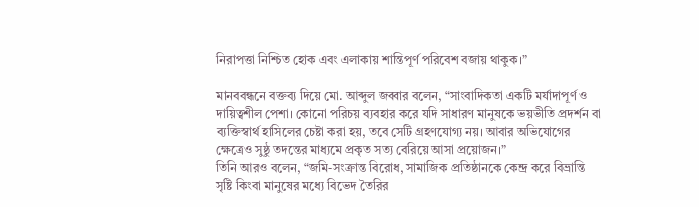নিরাপত্তা নিশ্চিত হোক এবং এলাকায় শান্তিপূর্ণ পরিবেশ বজায় থাকুক।”

মানববন্ধনে বক্তব্য দিয়ে মো. আব্দুল জব্বার বলেন, “সাংবাদিকতা একটি মর্যাদাপূর্ণ ও দায়িত্বশীল পেশা। কোনো পরিচয় ব্যবহার করে যদি সাধারণ মানুষকে ভয়ভীতি প্রদর্শন বা ব্যক্তিস্বার্থ হাসিলের চেষ্টা করা হয়, তবে সেটি গ্রহণযোগ্য নয়। আবার অভিযোগের ক্ষেত্রেও সুষ্ঠু তদন্তের মাধ্যমে প্রকৃত সত্য বেরিয়ে আসা প্রয়োজন।”
তিনি আরও বলেন, “জমি-সংক্রান্ত বিরোধ, সামাজিক প্রতিষ্ঠানকে কেন্দ্র করে বিভ্রান্তি সৃষ্টি কিংবা মানুষের মধ্যে বিভেদ তৈরির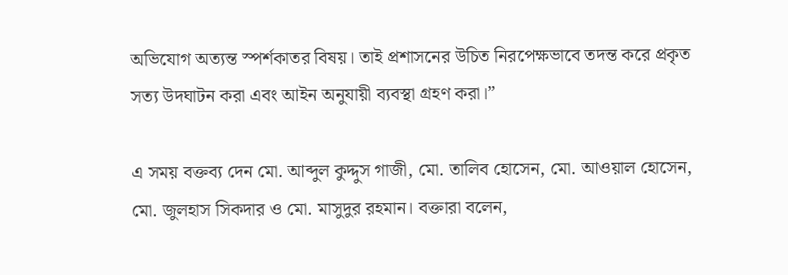অভিযোগ অত্যন্ত স্পর্শকাতর বিষয়। তাই প্রশাসনের উচিত নিরপেক্ষভাবে তদন্ত করে প্রকৃত সত্য উদঘাটন করা এবং আইন অনুযায়ী ব্যবস্থা গ্রহণ করা।”

এ সময় বক্তব্য দেন মো. আব্দুল কুদ্দুস গাজী, মো. তালিব হোসেন, মো. আওয়াল হোসেন, মো. জুলহাস সিকদার ও মো. মাসুদুর রহমান। বক্তারা বলেন,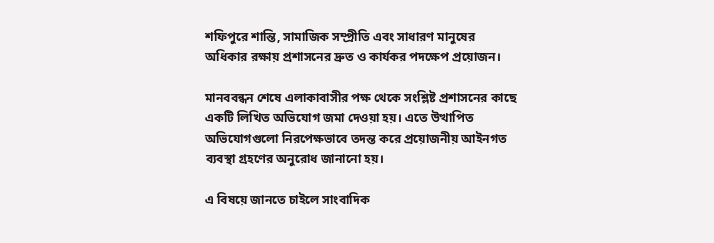শফিপুরে শান্তি, সামাজিক সম্প্রীতি এবং সাধারণ মানুষের অধিকার রক্ষায় প্রশাসনের দ্রুত ও কার্যকর পদক্ষেপ প্রয়োজন।

মানববন্ধন শেষে এলাকাবাসীর পক্ষ থেকে সংশ্লিষ্ট প্রশাসনের কাছে একটি লিখিত অভিযোগ জমা দেওয়া হয়। এতে উত্থাপিত অভিযোগগুলো নিরপেক্ষভাবে তদন্ত করে প্রয়োজনীয় আইনগত ব্যবস্থা গ্রহণের অনুরোধ জানানো হয়।

এ বিষয়ে জানতে চাইলে সাংবাদিক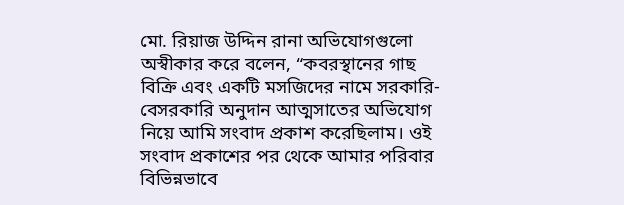মো. রিয়াজ উদ্দিন রানা অভিযোগগুলো অস্বীকার করে বলেন, “কবরস্থানের গাছ বিক্রি এবং একটি মসজিদের নামে সরকারি-বেসরকারি অনুদান আত্মসাতের অভিযোগ নিয়ে আমি সংবাদ প্রকাশ করেছিলাম। ওই সংবাদ প্রকাশের পর থেকে আমার পরিবার বিভিন্নভাবে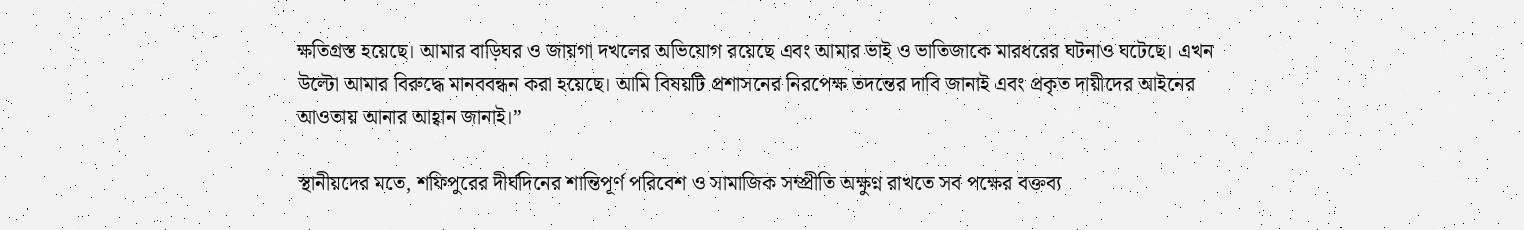ক্ষতিগ্রস্ত হয়েছে। আমার বাড়িঘর ও জায়গা দখলের অভিযোগ রয়েছে এবং আমার ভাই ও ভাতিজাকে মারধরের ঘটনাও ঘটেছে। এখন উল্টো আমার বিরুদ্ধে মানববন্ধন করা হয়েছে। আমি বিষয়টি প্রশাসনের নিরপেক্ষ তদন্তের দাবি জানাই এবং প্রকৃত দায়ীদের আইনের আওতায় আনার আহ্বান জানাই।”

স্থানীয়দের মতে, শফিপুরের দীর্ঘদিনের শান্তিপূর্ণ পরিবেশ ও সামাজিক সম্প্রীতি অক্ষুণ্ন রাখতে সব পক্ষের বক্তব্য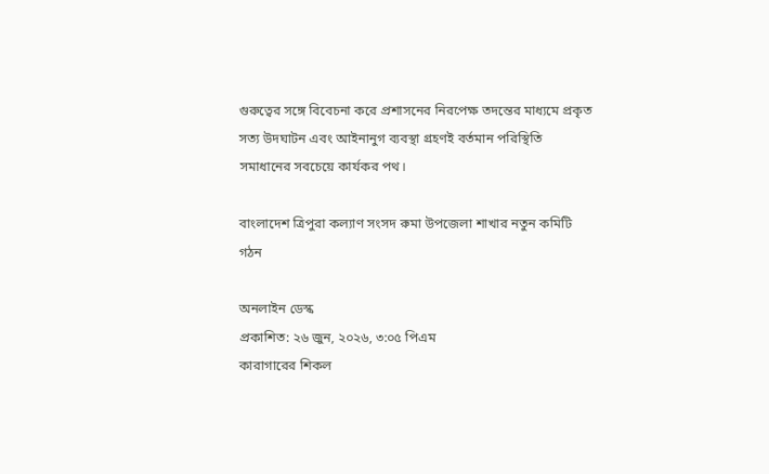গুরুত্বের সঙ্গে বিবেচনা করে প্রশাসনের নিরপেক্ষ তদন্তের মাধ্যমে প্রকৃত সত্য উদঘাটন এবং আইনানুগ ব্যবস্থা গ্রহণই বর্তমান পরিস্থিতি সমাধানের সবচেয়ে কার্যকর পথ।

বাংলাদেশ ত্রিপুরা কল্যাণ সংসদ রুমা উপজেলা শাখার নতুন কমিটি গঠন

অনলাইন ডেস্ক
প্রকাশিত: ২৬ জুন, ২০২৬, ৩:০৫ পিএম
কারাগারের শিকল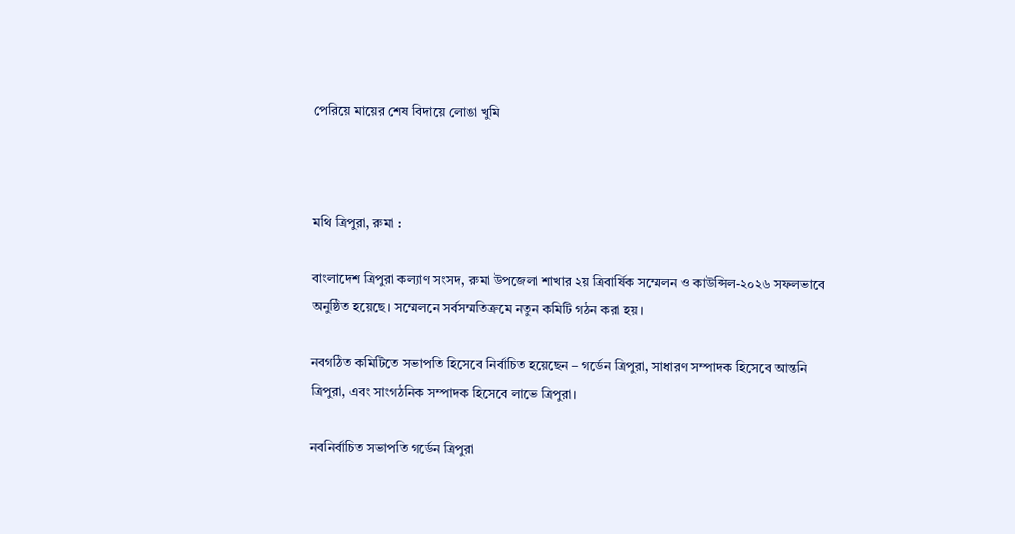পেরিয়ে মায়ের শেষ বিদায়ে লোঙা খুমি



মথি ত্রিপুরা, রুমা :

বাংলাদেশ ত্রিপুরা কল্যাণ সংসদ, রুমা উপজেলা শাখার ২য় ত্রিবার্ষিক সম্মেলন ও কাউন্সিল-২০২৬ সফলভাবে অনুষ্ঠিত হয়েছে। সম্মেলনে সর্বসম্মতিক্রমে নতুন কমিটি গঠন করা হয়।

নবগঠিত কমিটিতে সভাপতি হিসেবে নির্বাচিত হয়েছেন – গর্ডেন ত্রিপুরা, সাধারণ সম্পাদক হিসেবে আন্তনি ত্রিপুরা, এবং সাংগঠনিক সম্পাদক হিসেবে লাভে ত্রিপুরা।

নবনির্বাচিত সভাপতি গর্ডেন ত্রিপুরা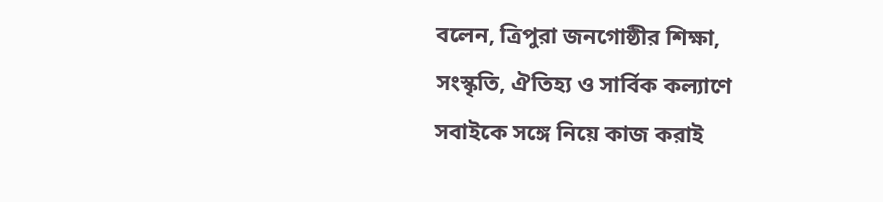বলেন, ত্রিপুরা জনগোষ্ঠীর শিক্ষা, সংস্কৃতি, ঐতিহ্য ও সার্বিক কল্যাণে সবাইকে সঙ্গে নিয়ে কাজ করাই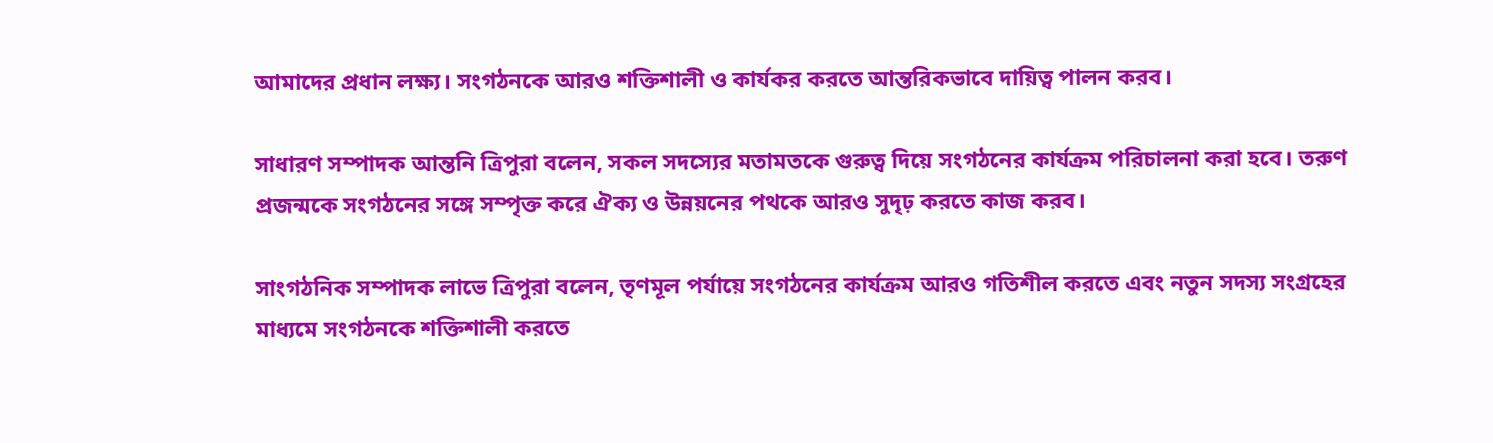আমাদের প্রধান লক্ষ্য। সংগঠনকে আরও শক্তিশালী ও কার্যকর করতে আন্তরিকভাবে দায়িত্ব পালন করব।

সাধারণ সম্পাদক আন্তনি ত্রিপুরা বলেন, সকল সদস্যের মতামতকে গুরুত্ব দিয়ে সংগঠনের কার্যক্রম পরিচালনা করা হবে। তরুণ প্রজন্মকে সংগঠনের সঙ্গে সম্পৃক্ত করে ঐক্য ও উন্নয়নের পথকে আরও সুদৃঢ় করতে কাজ করব।

সাংগঠনিক সম্পাদক লাভে ত্রিপুরা বলেন, তৃণমূল পর্যায়ে সংগঠনের কার্যক্রম আরও গতিশীল করতে এবং নতুন সদস্য সংগ্রহের মাধ্যমে সংগঠনকে শক্তিশালী করতে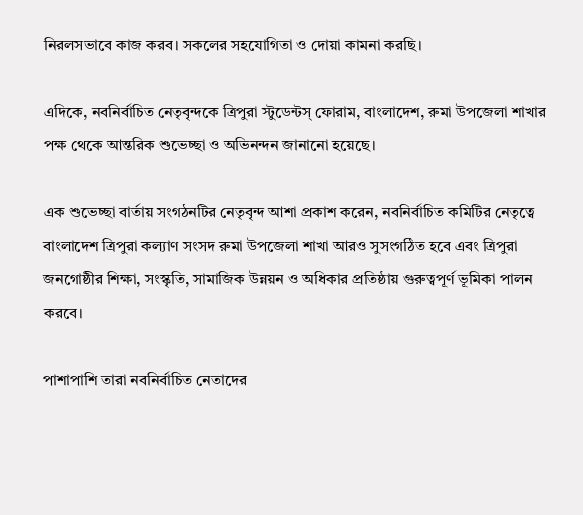নিরলসভাবে কাজ করব। সকলের সহযোগিতা ও দোয়া কামনা করছি।

এদিকে, নবনির্বাচিত নেতৃবৃন্দকে ত্রিপুরা স্টুডেন্টস্ ফোরাম, বাংলাদেশ, রুমা উপজেলা শাখার পক্ষ থেকে আন্তরিক শুভেচ্ছা ও অভিনন্দন জানানো হয়েছে।

এক শুভেচ্ছা বার্তায় সংগঠনটির নেতৃবৃন্দ আশা প্রকাশ করেন, নবনির্বাচিত কমিটির নেতৃত্বে বাংলাদেশ ত্রিপুরা কল্যাণ সংসদ রুমা উপজেলা শাখা আরও সুসংগঠিত হবে এবং ত্রিপুরা জনগোষ্ঠীর শিক্ষা, সংস্কৃতি, সামাজিক উন্নয়ন ও অধিকার প্রতিষ্ঠায় গুরুত্বপূর্ণ ভূমিকা পালন করবে।

পাশাপাশি তারা নবনির্বাচিত নেতাদের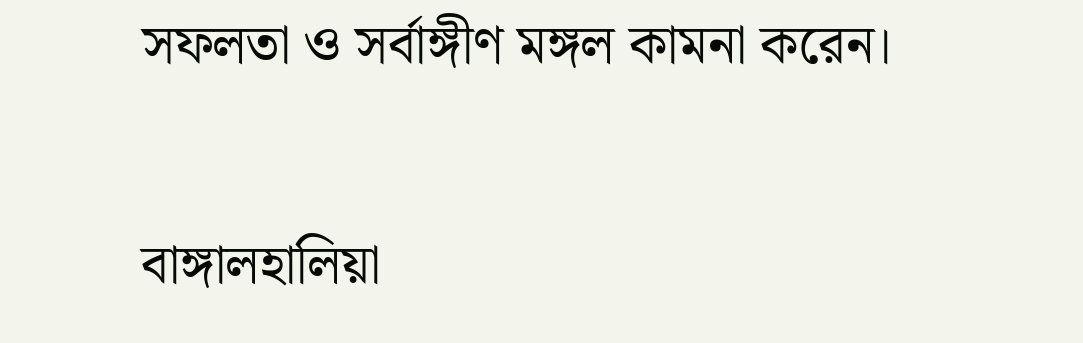সফলতা ও সর্বাঙ্গীণ মঙ্গল কামনা করেন।

বাঙ্গালহালিয়া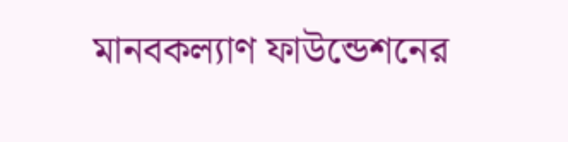মানবকল্যাণ ফাউন্ডেশনের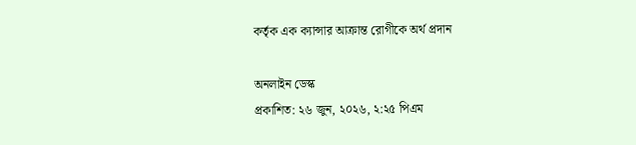কর্তৃক এক ক্যান্সার আক্রান্ত রোগীকে অর্থ প্রদান

অনলাইন ডেস্ক
প্রকাশিত: ২৬ জুন, ২০২৬, ২:২৫ পিএম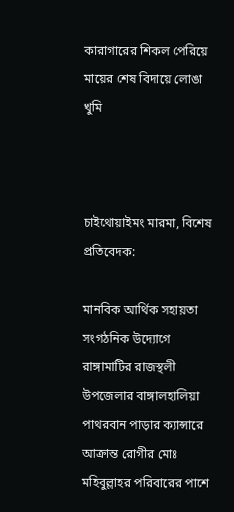কারাগারের শিকল পেরিয়ে মায়ের শেষ বিদায়ে লোঙা খুমি



চাইথোয়াইমং মারমা, বিশেষ প্রতিবেদক:

মানবিক আর্থিক সহায়তা সংগঠনিক উদ্যোগে রাঙ্গামাটির রাজস্থলী উপজেলার বাঙ্গালহালিয়া পাথরবান পাড়ার ক্যান্সারে আক্রান্ত রোগীর মোঃ মহিবুল্লাহর পরিবারের পাশে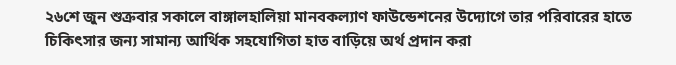২৬শে জুন শুক্রবার সকালে বাঙ্গালহালিয়া মানবকল্যাণ ফাউন্ডেশনের উদ্যোগে তার পরিবারের হাতে চিকিৎসার জন্য সামান্য আর্থিক সহযোগিতা হাত বাড়িয়ে অর্থ প্রদান করা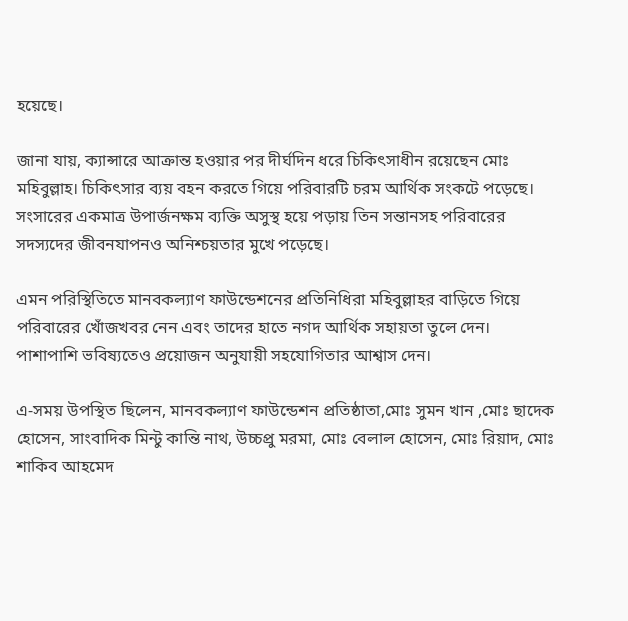হয়েছে।

জানা যায়, ক্যান্সারে আক্রান্ত হওয়ার পর দীর্ঘদিন ধরে চিকিৎসাধীন রয়েছেন মোঃ মহিবুল্লাহ। চিকিৎসার ব্যয় বহন করতে গিয়ে পরিবারটি চরম আর্থিক সংকটে পড়েছে। সংসারের একমাত্র উপার্জনক্ষম ব্যক্তি অসুস্থ হয়ে পড়ায় তিন সন্তানসহ পরিবারের সদস্যদের জীবনযাপনও অনিশ্চয়তার মুখে পড়েছে।

এমন পরিস্থিতিতে মানবকল্যাণ ফাউন্ডেশনের প্রতিনিধিরা মহিবুল্লাহর বাড়িতে গিয়ে পরিবারের খোঁজখবর নেন এবং তাদের হাতে নগদ আর্থিক সহায়তা তুলে দেন। পাশাপাশি ভবিষ্যতেও প্রয়োজন অনুযায়ী সহযোগিতার আশ্বাস দেন।

এ-সময় উপস্থিত ছিলেন, মানবকল্যাণ ফাউন্ডেশন প্রতিষ্ঠাতা,মোঃ সুমন খান ,মোঃ ছাদেক হোসেন, সাংবাদিক মিন্টু কান্তি নাথ, উচ্চপ্রু মরমা, মোঃ বেলাল হোসেন, মোঃ রিয়াদ, মোঃ শাকিব আহমেদ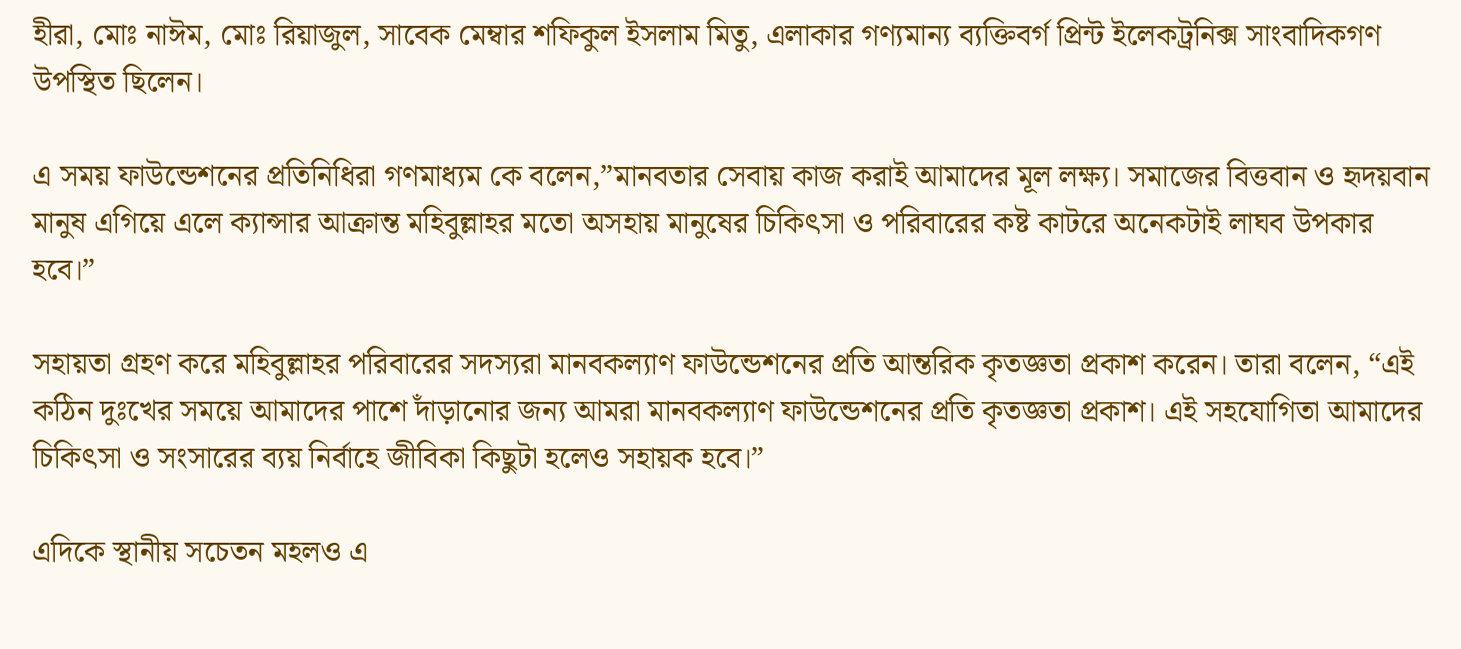হীরা, মোঃ নাঈম, মোঃ রিয়াজুল, সাবেক মেম্বার শফিকুল ইসলাম মিতু, এলাকার গণ্যমান্য ব্যক্তিবর্গ প্রিন্ট ইলেকট্রনিক্স সাংবাদিকগণ উপস্থিত ছিলেন।

এ সময় ফাউন্ডেশনের প্রতিনিধিরা গণমাধ্যম কে বলেন,”মানবতার সেবায় কাজ করাই আমাদের মূল লক্ষ্য। সমাজের বিত্তবান ও হৃদয়বান মানুষ এগিয়ে এলে ক্যান্সার আক্রান্ত মহিবুল্লাহর মতো অসহায় মানুষের চিকিৎসা ও পরিবারের কষ্ট কাটরে অনেকটাই লাঘব উপকার হবে।”

সহায়তা গ্রহণ করে মহিবুল্লাহর পরিবারের সদস্যরা মানবকল্যাণ ফাউন্ডেশনের প্রতি আন্তরিক কৃতজ্ঞতা প্রকাশ করেন। তারা বলেন, “এই কঠিন দুঃখের সময়ে আমাদের পাশে দাঁড়ানোর জন্য আমরা মানবকল্যাণ ফাউন্ডেশনের প্রতি কৃতজ্ঞতা প্রকাশ। এই সহযোগিতা আমাদের চিকিৎসা ও সংসারের ব্যয় নির্বাহে জীবিকা কিছুটা হলেও সহায়ক হবে।”

এদিকে স্থানীয় সচেতন মহলও এ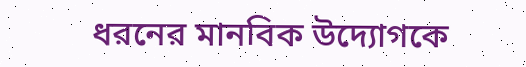ধরনের মানবিক উদ্যোগকে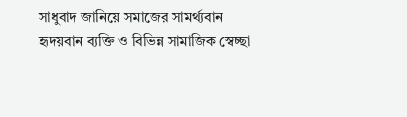সাধুবাদ জানিয়ে সমাজের সামর্থ্যবান হৃদয়বান ব্যক্তি ও বিভিন্ন সামাজিক স্বেচ্ছা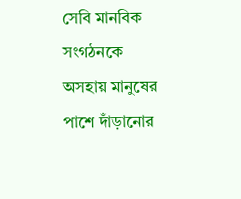সেবি মানবিক সংগঠনকে অসহায় মানুষের পাশে দাঁড়ানোর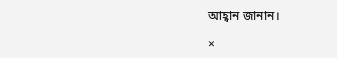আহ্বান জানান।

×